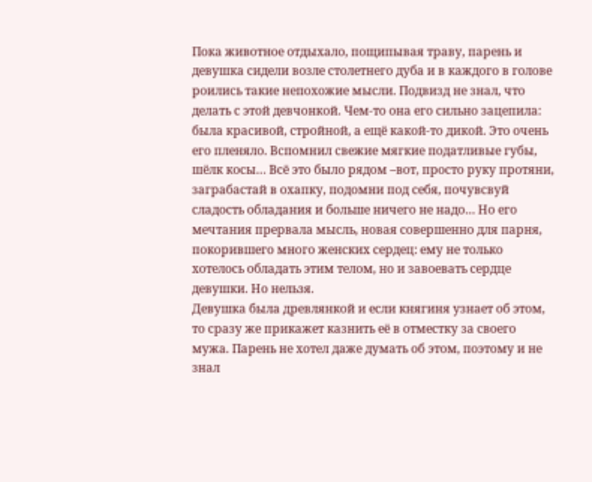Пока животное отдыхало, пощипывая траву, парень и девушка сидели возле столетнего дуба и в каждого в голове роились такие непохожие мысли. Подвизд не знал, что делать с этой девчонкой. Чем-то она его сильно зацепила: была красивой, стройной, а ещё какой-то дикой. Это очень его пленяло. Вспомнил свежие мягкие податливые губы, шёлк косы… Всё это было рядом –вот, просто руку протяни, заграбастай в охапку, подомни под себя, почувсвуй сладость обладания и больше ничего не надо… Но его мечтания прервала мысль, новая совершенно для парня, покорившего много женских сердец: ему не только хотелось обладать этим телом, но и завоевать сердце девушки. Но нельзя.
Девушка была древлянкой и если княгиня узнает об этом, то сразу же прикажет казнить её в отместку за своего мужа. Парень не хотел даже думать об этом, поэтому и не знал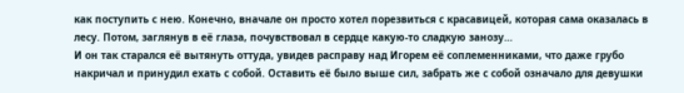как поступить с нею. Конечно, вначале он просто хотел порезвиться с красавицей, которая сама оказалась в лесу. Потом, заглянув в её глаза, почувствовал в сердце какую-то сладкую занозу…
И он так старался её вытянуть оттуда, увидев расправу над Игорем её соплеменниками, что даже грубо накричал и принудил ехать с собой. Оставить её было выше сил, забрать же с собой означало для девушки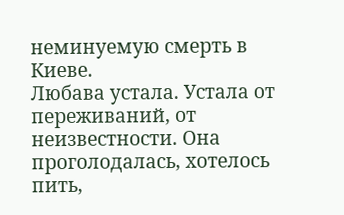неминуемую смерть в Киеве.
Любава устала. Устала от переживаний, от неизвестности. Она проголодалась, хотелось пить,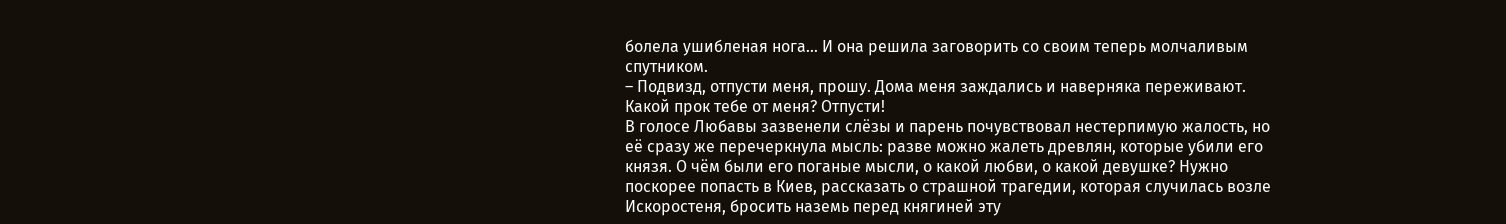болела ушибленая нога… И она решила заговорить со своим теперь молчаливым спутником.
– Подвизд, отпусти меня, прошу. Дома меня заждались и наверняка переживают. Какой прок тебе от меня? Отпусти!
В голосе Любавы зазвенели слёзы и парень почувствовал нестерпимую жалость, но её сразу же перечеркнула мысль: разве можно жалеть древлян, которые убили его князя. О чём были его поганые мысли, о какой любви, о какой девушке? Нужно поскорее попасть в Киев, рассказать о страшной трагедии, которая случилась возле Искоростеня, бросить наземь перед княгиней эту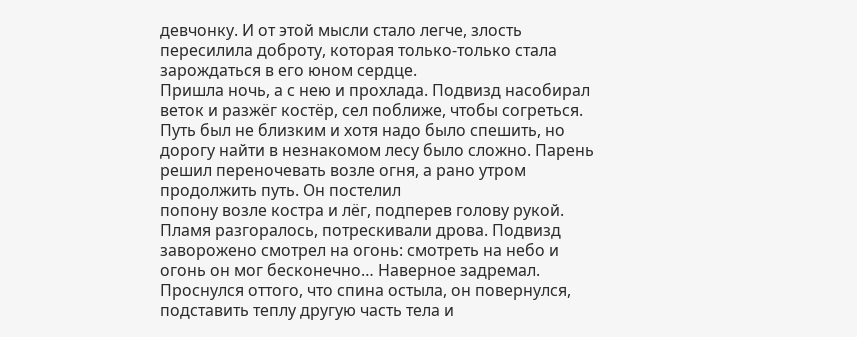девчонку. И от этой мысли стало легче, злость пересилила доброту, которая только-только стала зарождаться в его юном сердце.
Пришла ночь, а с нею и прохлада. Подвизд насобирал веток и разжёг костёр, сел поближе, чтобы согреться. Путь был не близким и хотя надо было спешить, но дорогу найти в незнакомом лесу было сложно. Парень решил переночевать возле огня, а рано утром продолжить путь. Он постелил
попону возле костра и лёг, подперев голову рукой. Пламя разгоралось, потрескивали дрова. Подвизд заворожено смотрел на огонь: смотреть на небо и огонь он мог бесконечно… Наверное задремал. Проснулся оттого, что спина остыла, он повернулся, подставить теплу другую часть тела и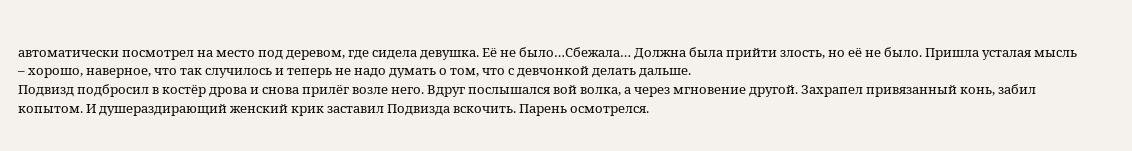автоматически посмотрел на место под деревом, где сидела девушка. Её не было…Сбежала… Должна была прийти злость, но её не было. Пришла усталая мысль – хорошо, наверное, что так случилось и теперь не надо думать о том, что с девчонкой делать дальше.
Подвизд подбросил в костёр дрова и снова прилёг возле него. Вдруг послышался вой волка, а через мгновение другой. Захрапел привязанный конь, забил копытом. И душераздирающий женский крик заставил Подвизда вскочить. Парень осмотрелся.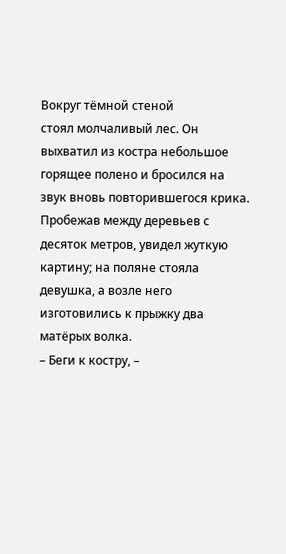Вокруг тёмной стеной
стоял молчаливый лес. Он выхватил из костра небольшое горящее полено и бросился на звук вновь повторившегося крика. Пробежав между деревьев с десяток метров, увидел жуткую картину; на поляне стояла девушка, а возле него изготовились к прыжку два матёрых волка.
– Беги к костру, –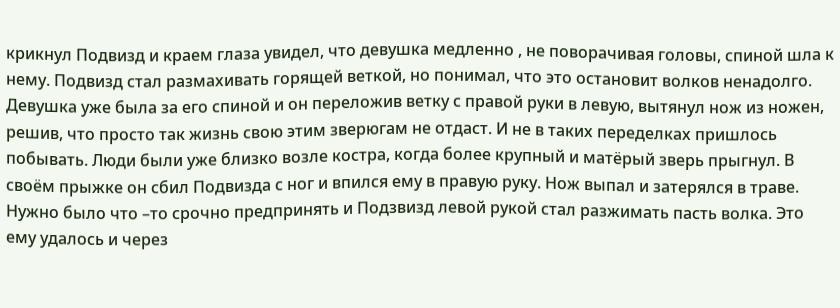крикнул Подвизд и краем глаза увидел, что девушка медленно , не поворачивая головы, спиной шла к нему. Подвизд стал размахивать горящей веткой, но понимал, что это остановит волков ненадолго.
Девушка уже была за его спиной и он переложив ветку с правой руки в левую, вытянул нож из ножен, решив, что просто так жизнь свою этим зверюгам не отдаст. И не в таких переделках пришлось побывать. Люди были уже близко возле костра, когда более крупный и матёрый зверь прыгнул. В своём прыжке он сбил Подвизда с ног и впился ему в правую руку. Нож выпал и затерялся в траве. Нужно было что –то срочно предпринять и Подзвизд левой рукой стал разжимать пасть волка. Это ему удалось и через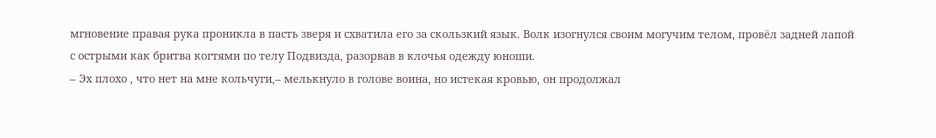мгновение правая рука проникла в пасть зверя и схватила его за скользкий язык. Волк изогнулся своим могучим телом, провёл задней лапой с острыми как бритва когтями по телу Подвизда, разорвав в клочья одежду юноши.
– Эх плохо , что нет на мне кольчуги,– мелькнуло в голове воина, но истекая кровью, он продолжал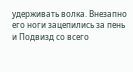удерживать волка. Внезапно его ноги зацепились за пень и Подвизд со всего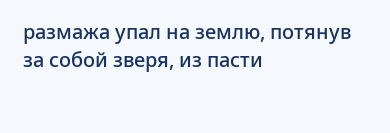размажа упал на землю, потянув за собой зверя, из пасти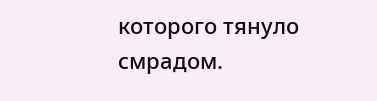которого тянуло смрадом.